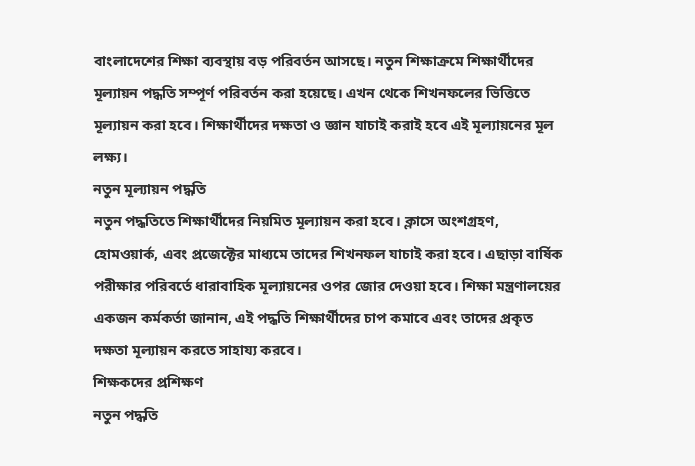বাংলাদেশের শিক্ষা ব্যবস্থায় বড় পরিবর্তন আসছে। নতুন শিক্ষাক্রমে শিক্ষার্থীদের মূল্যায়ন পদ্ধতি সম্পূর্ণ পরিবর্তন করা হয়েছে। এখন থেকে শিখনফলের ভিত্তিতে মূল্যায়ন করা হবে। শিক্ষার্থীদের দক্ষতা ও জ্ঞান যাচাই করাই হবে এই মূল্যায়নের মূল লক্ষ্য।
নতুন মূল্যায়ন পদ্ধতি
নতুন পদ্ধতিতে শিক্ষার্থীদের নিয়মিত মূল্যায়ন করা হবে। ক্লাসে অংশগ্রহণ, হোমওয়ার্ক, এবং প্রজেক্টের মাধ্যমে তাদের শিখনফল যাচাই করা হবে। এছাড়া বার্ষিক পরীক্ষার পরিবর্তে ধারাবাহিক মূল্যায়নের ওপর জোর দেওয়া হবে। শিক্ষা মন্ত্রণালয়ের একজন কর্মকর্তা জানান, এই পদ্ধতি শিক্ষার্থীদের চাপ কমাবে এবং তাদের প্রকৃত দক্ষতা মূল্যায়ন করতে সাহায্য করবে।
শিক্ষকদের প্রশিক্ষণ
নতুন পদ্ধতি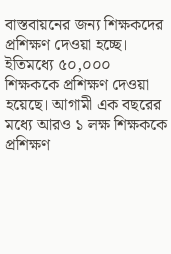বাস্তবায়নের জন্য শিক্ষকদের প্রশিক্ষণ দেওয়া হচ্ছে। ইতিমধ্যে ৫০,০০০ শিক্ষককে প্রশিক্ষণ দেওয়া হয়েছে। আগামী এক বছরের মধ্যে আরও ১ লক্ষ শিক্ষককে প্রশিক্ষণ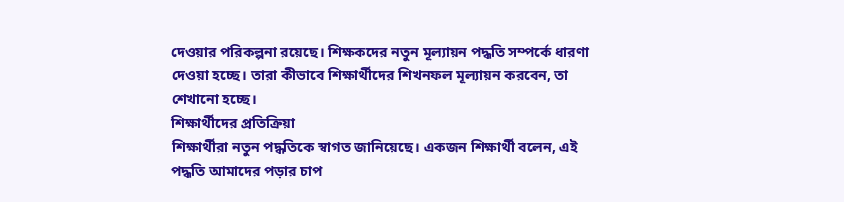দেওয়ার পরিকল্পনা রয়েছে। শিক্ষকদের নতুন মূল্যায়ন পদ্ধতি সম্পর্কে ধারণা দেওয়া হচ্ছে। তারা কীভাবে শিক্ষার্থীদের শিখনফল মূল্যায়ন করবেন, তা শেখানো হচ্ছে।
শিক্ষার্থীদের প্রতিক্রিয়া
শিক্ষার্থীরা নতুন পদ্ধতিকে স্বাগত জানিয়েছে। একজন শিক্ষার্থী বলেন, এই পদ্ধতি আমাদের পড়ার চাপ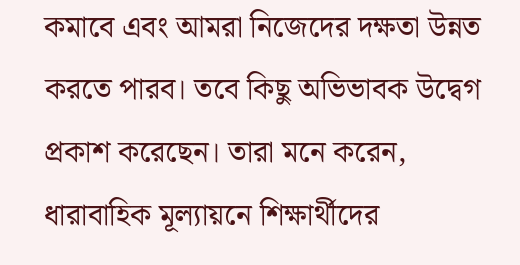কমাবে এবং আমরা নিজেদের দক্ষতা উন্নত করতে পারব। তবে কিছু অভিভাবক উদ্বেগ প্রকাশ করেছেন। তারা মনে করেন, ধারাবাহিক মূল্যায়নে শিক্ষার্থীদের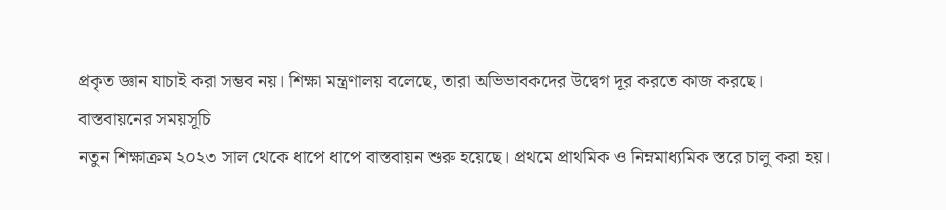প্রকৃত জ্ঞান যাচাই করা সম্ভব নয়। শিক্ষা মন্ত্রণালয় বলেছে, তারা অভিভাবকদের উদ্বেগ দূর করতে কাজ করছে।
বাস্তবায়নের সময়সূচি
নতুন শিক্ষাক্রম ২০২৩ সাল থেকে ধাপে ধাপে বাস্তবায়ন শুরু হয়েছে। প্রথমে প্রাথমিক ও নিম্নমাধ্যমিক স্তরে চালু করা হয়।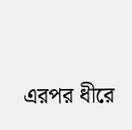এরপর ধীরে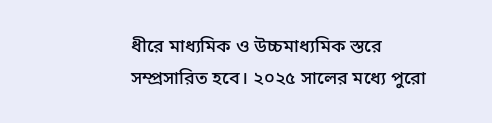ধীরে মাধ্যমিক ও উচ্চমাধ্যমিক স্তরে সম্প্রসারিত হবে। ২০২৫ সালের মধ্যে পুরো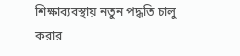শিক্ষাব্যবস্থায় নতুন পদ্ধতি চালু করার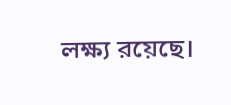লক্ষ্য রয়েছে।